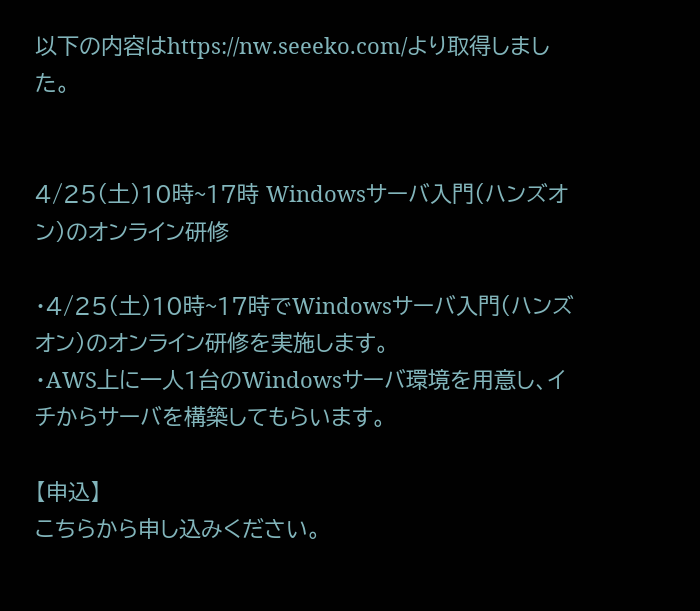以下の内容はhttps://nw.seeeko.com/より取得しました。


4/25(土)10時~17時 Windowsサーバ入門(ハンズオン)のオンライン研修

・4/25(土)10時~17時でWindowsサーバ入門(ハンズオン)のオンライン研修を実施します。
・AWS上に一人1台のWindowsサーバ環境を用意し、イチからサーバを構築してもらいます。

【申込】
こちらから申し込みください。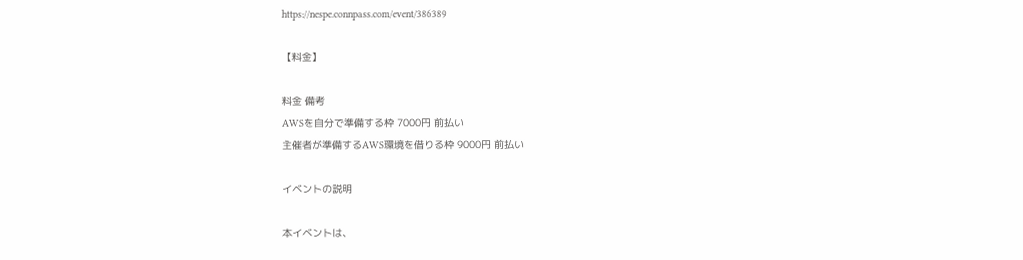https://nespe.connpass.com/event/386389

【料金】

料金 備考
AWSを自分で準備する枠 7000円 前払い
主催者が準備するAWS環境を借りる枠 9000円 前払い

イベントの説明

本イベントは、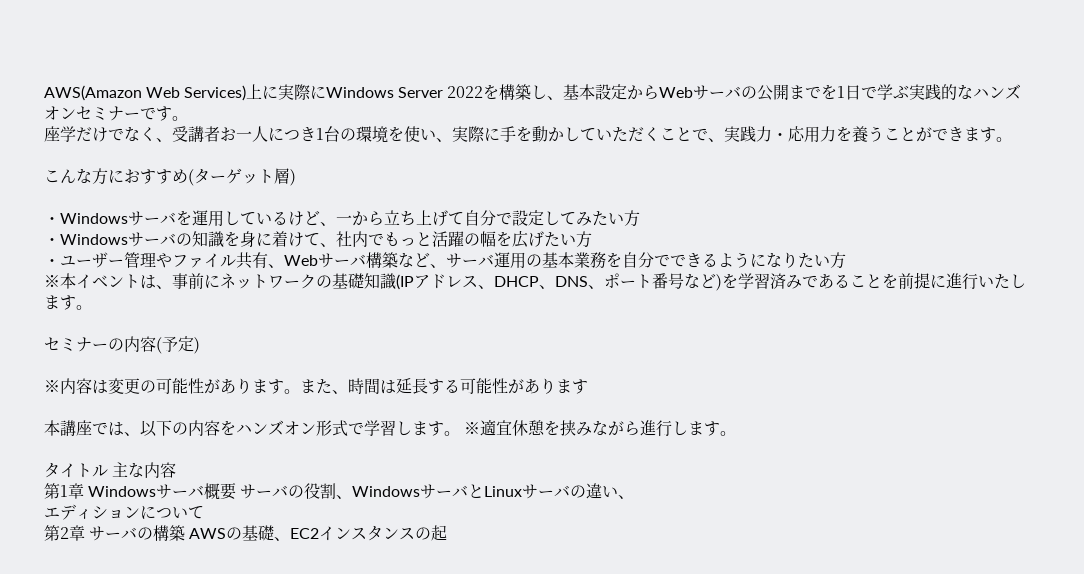AWS(Amazon Web Services)上に実際にWindows Server 2022を構築し、基本設定からWebサーバの公開までを1日で学ぶ実践的なハンズオンセミナーです。
座学だけでなく、受講者お一人につき1台の環境を使い、実際に手を動かしていただくことで、実践力・応用力を養うことができます。

こんな方におすすめ(ターゲット層)

・Windowsサーバを運用しているけど、一から立ち上げて自分で設定してみたい方
・Windowsサーバの知識を身に着けて、社内でもっと活躍の幅を広げたい方
・ユーザー管理やファイル共有、Webサーバ構築など、サーバ運用の基本業務を自分でできるようになりたい方
※本イベントは、事前にネットワークの基礎知識(IPアドレス、DHCP、DNS、ポート番号など)を学習済みであることを前提に進行いたします。

セミナーの内容(予定)

※内容は変更の可能性があります。また、時間は延長する可能性があります

本講座では、以下の内容をハンズオン形式で学習します。 ※適宜休憩を挟みながら進行します。

タイトル 主な内容
第1章 Windowsサーバ概要 サーバの役割、WindowsサーバとLinuxサーバの違い、
エディションについて
第2章 サーバの構築 AWSの基礎、EC2インスタンスの起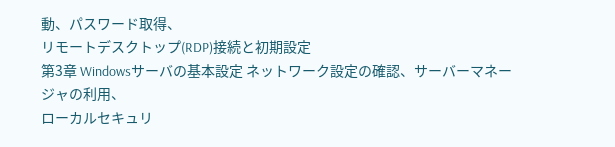動、パスワード取得、
リモートデスクトップ(RDP)接続と初期設定
第3章 Windowsサーバの基本設定 ネットワーク設定の確認、サーバーマネージャの利用、
ローカルセキュリ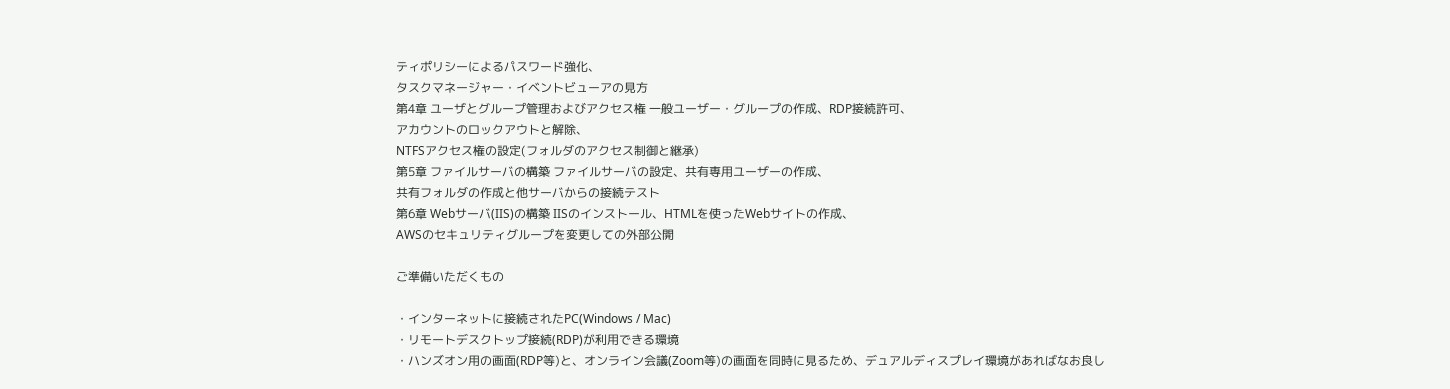ティポリシーによるパスワード強化、
タスクマネージャー・イベントビューアの見方
第4章 ユーザとグループ管理およびアクセス権 一般ユーザー・グループの作成、RDP接続許可、
アカウントのロックアウトと解除、
NTFSアクセス権の設定(フォルダのアクセス制御と継承)
第5章 ファイルサーバの構築 ファイルサーバの設定、共有専用ユーザーの作成、
共有フォルダの作成と他サーバからの接続テスト
第6章 Webサーバ(IIS)の構築 IISのインストール、HTMLを使ったWebサイトの作成、
AWSのセキュリティグループを変更しての外部公開

ご準備いただくもの

・インターネットに接続されたPC(Windows / Mac)
・リモートデスクトップ接続(RDP)が利用できる環境
・ハンズオン用の画面(RDP等)と、オンライン会議(Zoom等)の画面を同時に見るため、デュアルディスプレイ環境があればなお良し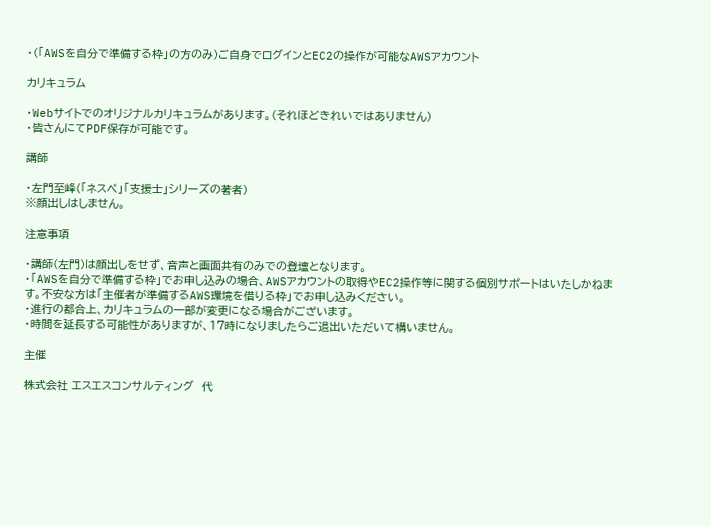・(「AWSを自分で準備する枠」の方のみ)ご自身でログインとEC2の操作が可能なAWSアカウント

カリキュラム

・Webサイトでのオリジナルカリキュラムがあります。(それほどきれいではありません)
・皆さんにてPDF保存が可能です。

講師

・左門至峰(「ネスペ」「支援士」シリーズの著者)
※顔出しはしません。

注意事項

・講師(左門)は顔出しをせず、音声と画面共有のみでの登壇となります。
・「AWSを自分で準備する枠」でお申し込みの場合、AWSアカウントの取得やEC2操作等に関する個別サポートはいたしかねます。不安な方は「主催者が準備するAWS環境を借りる枠」でお申し込みください。
・進行の都合上、カリキュラムの一部が変更になる場合がございます。
・時間を延長する可能性がありますが、17時になりましたらご退出いただいて構いません。

主催

株式会社 エスエスコンサルティング  代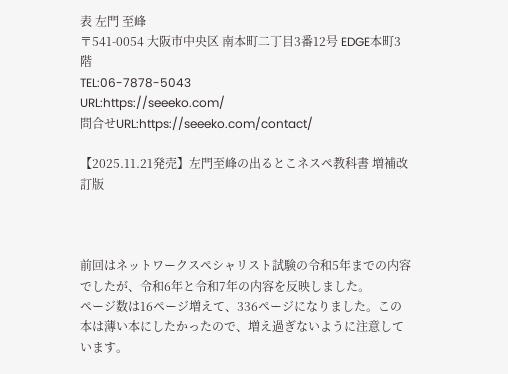表 左門 至峰
〒541-0054 大阪市中央区 南本町二丁目3番12号 EDGE本町3階
TEL:06-7878-5043
URL:https://seeeko.com/
問合せURL:https://seeeko.com/contact/

【2025.11.21発売】左門至峰の出るとこネスペ教科書 増補改訂版



前回はネットワークスペシャリスト試験の令和5年までの内容でしたが、令和6年と令和7年の内容を反映しました。
ページ数は16ページ増えて、336ページになりました。この本は薄い本にしたかったので、増え過ぎないように注意しています。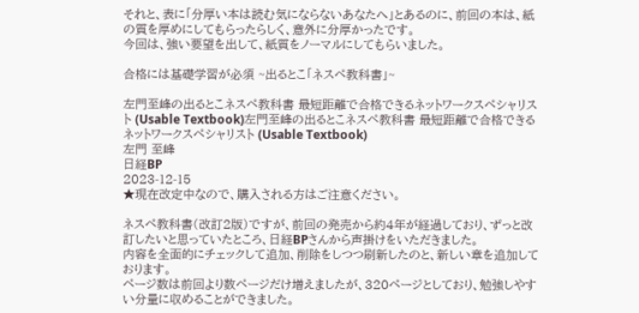それと、表に「分厚い本は読む気にならないあなたへ」とあるのに、前回の本は、紙の質を厚めにしてもらったらしく、意外に分厚かったです。
今回は、強い要望を出して、紙質をノーマルにしてもらいました。

合格には基礎学習が必須 ~出るとこ「ネスペ教科書」~

左門至峰の出るとこネスペ教科書 最短距離で合格できるネットワークスペシャリスト (Usable Textbook)左門至峰の出るとこネスペ教科書 最短距離で合格できるネットワークスペシャリスト (Usable Textbook)
左門 至峰
日経BP
2023-12-15
★現在改定中なので、購入される方はご注意ください。

ネスペ教科書(改訂2版)ですが、前回の発売から約4年が経過しており、ずっと改訂したいと思っていたところ、日経BPさんから声掛けをいただきました。
内容を全面的にチェックして追加、削除をしつつ刷新したのと、新しい章を追加しております。
ページ数は前回より数ページだけ増えましたが、320ページとしており、勉強しやすい分量に収めることができました。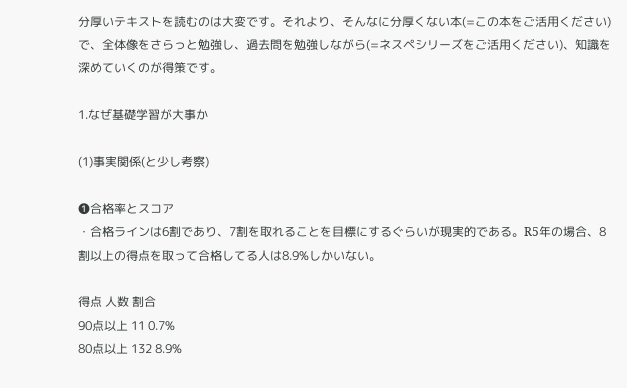分厚いテキストを読むのは大変です。それより、そんなに分厚くない本(=この本をご活用ください)で、全体像をさらっと勉強し、過去問を勉強しながら(=ネスペシリーズをご活用ください)、知識を深めていくのが得策です。

1.なぜ基礎学習が大事か

(1)事実関係(と少し考察)

❶合格率とスコア
・合格ラインは6割であり、7割を取れることを目標にするぐらいが現実的である。R5年の場合、8割以上の得点を取って合格してる人は8.9%しかいない。

得点 人数 割合
90点以上 11 0.7%
80点以上 132 8.9%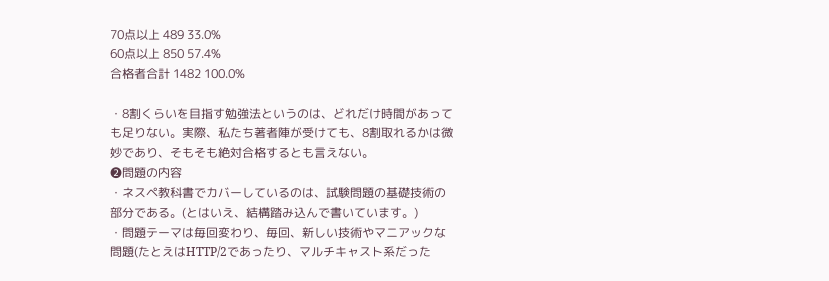70点以上 489 33.0%
60点以上 850 57.4%
合格者合計 1482 100.0%

・8割くらいを目指す勉強法というのは、どれだけ時間があっても足りない。実際、私たち著者陣が受けても、8割取れるかは微妙であり、そもそも絶対合格するとも言えない。
❷問題の内容
・ネスペ教科書でカバーしているのは、試験問題の基礎技術の部分である。(とはいえ、結構踏み込んで書いています。)
・問題テーマは毎回変わり、毎回、新しい技術やマニアックな問題(たとえはHTTP/2であったり、マルチキャスト系だった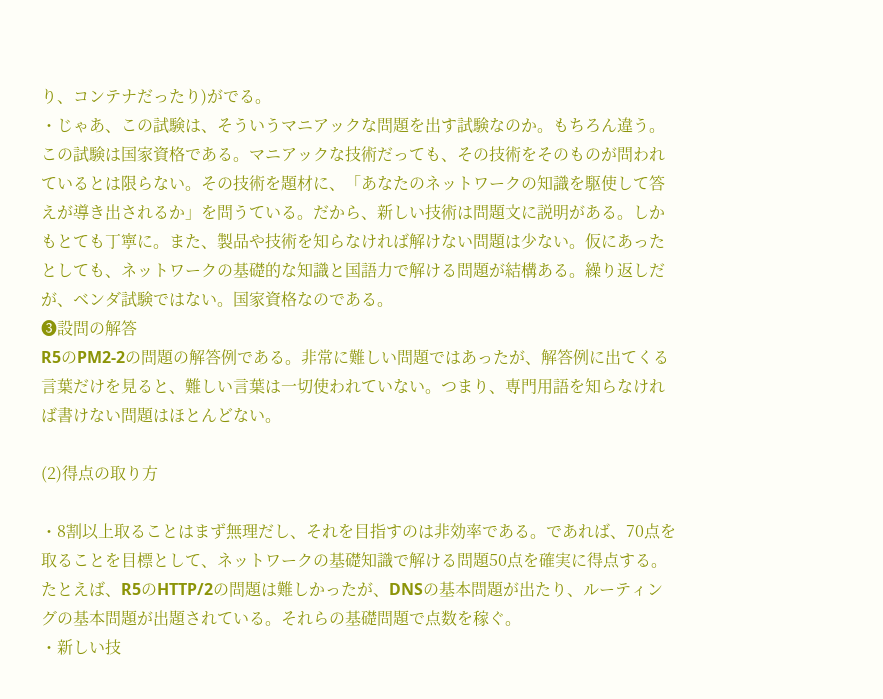り、コンテナだったり)がでる。
・じゃあ、この試験は、そういうマニアックな問題を出す試験なのか。もちろん違う。この試験は国家資格である。マニアックな技術だっても、その技術をそのものが問われているとは限らない。その技術を題材に、「あなたのネットワークの知識を駆使して答えが導き出されるか」を問うている。だから、新しい技術は問題文に説明がある。しかもとても丁寧に。また、製品や技術を知らなければ解けない問題は少ない。仮にあったとしても、ネットワークの基礎的な知識と国語力で解ける問題が結構ある。繰り返しだが、ベンダ試験ではない。国家資格なのである。
❸設問の解答
R5のPM2-2の問題の解答例である。非常に難しい問題ではあったが、解答例に出てくる言葉だけを見ると、難しい言葉は一切使われていない。つまり、専門用語を知らなければ書けない問題はほとんどない。

(2)得点の取り方

・8割以上取ることはまず無理だし、それを目指すのは非効率である。であれば、70点を取ることを目標として、ネットワークの基礎知識で解ける問題50点を確実に得点する。たとえば、R5のHTTP/2の問題は難しかったが、DNSの基本問題が出たり、ルーティングの基本問題が出題されている。それらの基礎問題で点数を稼ぐ。
・新しい技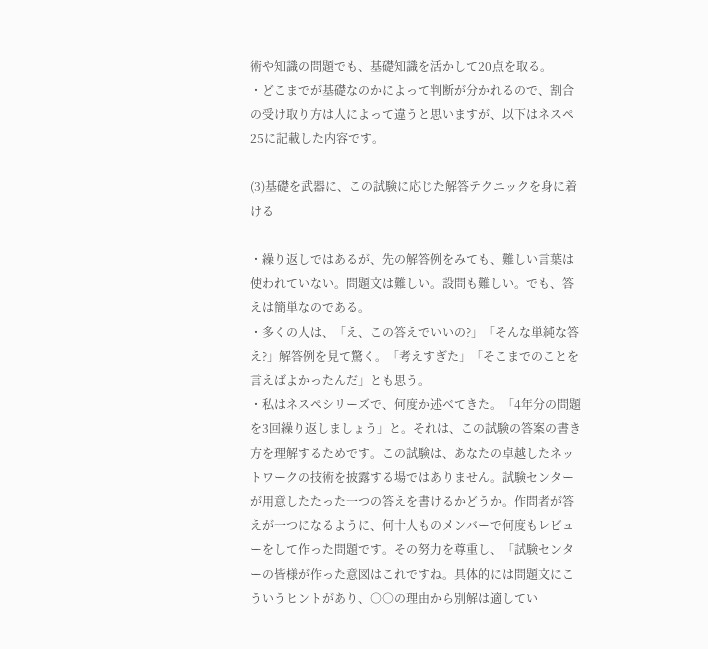術や知識の問題でも、基礎知識を活かして20点を取る。
・どこまでが基礎なのかによって判断が分かれるので、割合の受け取り方は人によって違うと思いますが、以下はネスペ25に記載した内容です。

(3)基礎を武器に、この試験に応じた解答テクニックを身に着ける

・繰り返しではあるが、先の解答例をみても、難しい言葉は使われていない。問題文は難しい。設問も難しい。でも、答えは簡単なのである。
・多くの人は、「え、この答えでいいの?」「そんな単純な答え?」解答例を見て驚く。「考えすぎた」「そこまでのことを言えばよかったんだ」とも思う。
・私はネスペシリーズで、何度か述べてきた。「4年分の問題を3回繰り返しましょう」と。それは、この試験の答案の書き方を理解するためです。この試験は、あなたの卓越したネットワークの技術を披露する場ではありません。試験センターが用意したたった一つの答えを書けるかどうか。作問者が答えが一つになるように、何十人ものメンバーで何度もレビューをして作った問題です。その努力を尊重し、「試験センターの皆様が作った意図はこれですね。具体的には問題文にこういうヒントがあり、○○の理由から別解は適してい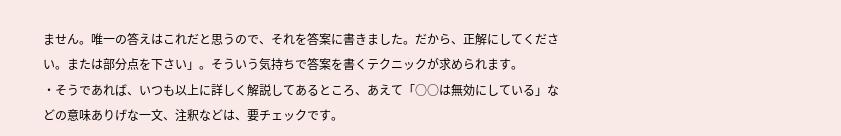ません。唯一の答えはこれだと思うので、それを答案に書きました。だから、正解にしてください。または部分点を下さい」。そういう気持ちで答案を書くテクニックが求められます。
・そうであれば、いつも以上に詳しく解説してあるところ、あえて「○○は無効にしている」などの意味ありげな一文、注釈などは、要チェックです。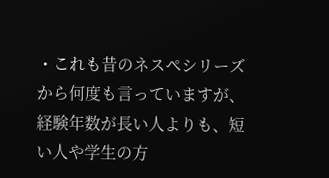・これも昔のネスペシリーズから何度も言っていますが、経験年数が長い人よりも、短い人や学生の方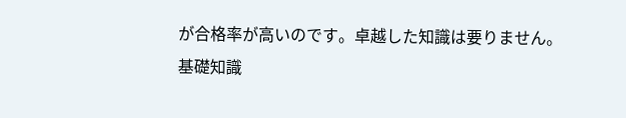が合格率が高いのです。卓越した知識は要りません。基礎知識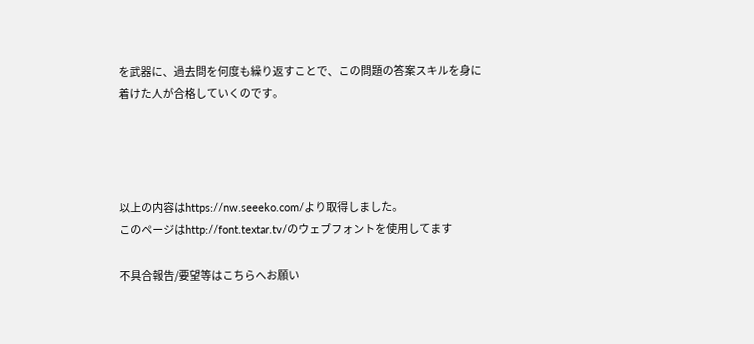を武器に、過去問を何度も繰り返すことで、この問題の答案スキルを身に着けた人が合格していくのです。




以上の内容はhttps://nw.seeeko.com/より取得しました。
このページはhttp://font.textar.tv/のウェブフォントを使用してます

不具合報告/要望等はこちらへお願い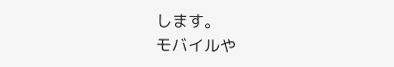します。
モバイルや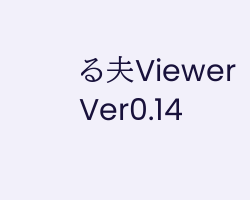る夫Viewer Ver0.14